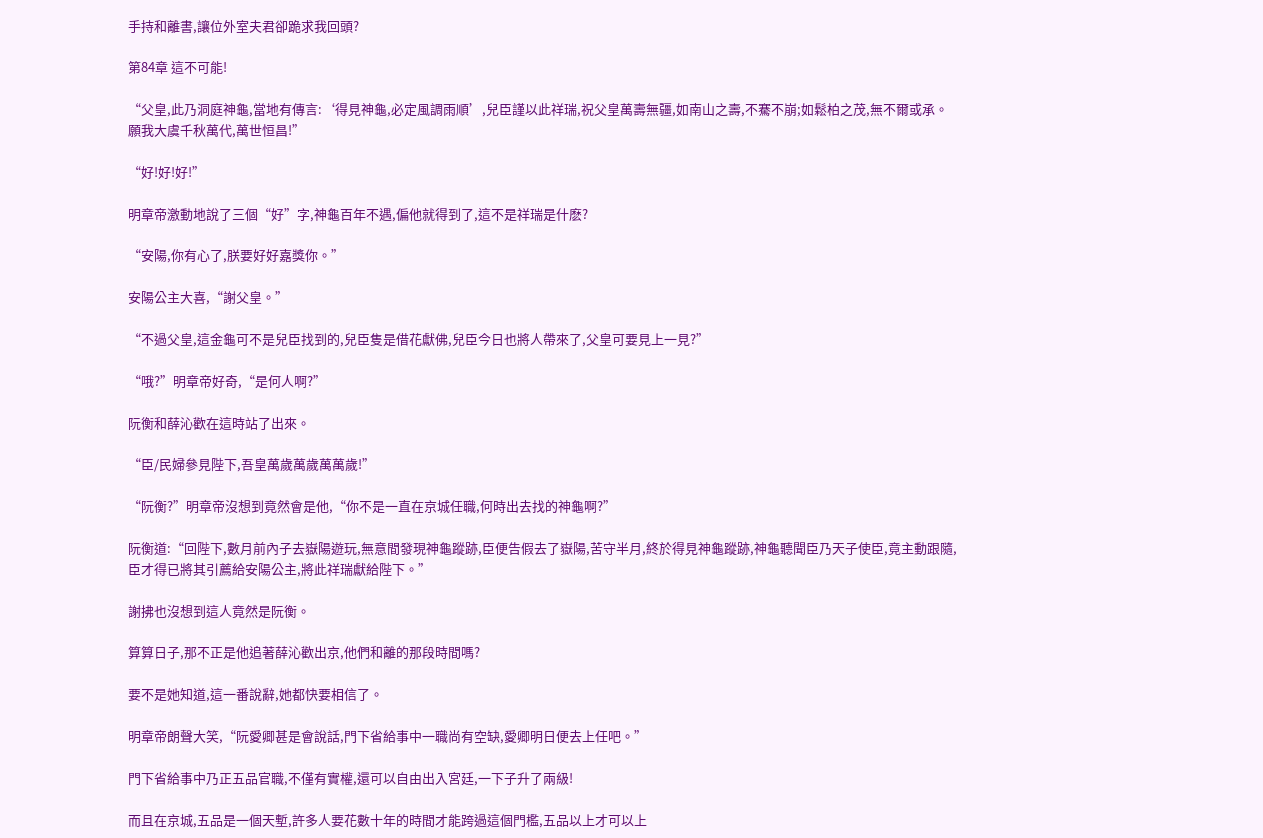手持和離書,讓位外室夫君卻跪求我回頭?

第84章 這不可能!

“父皇,此乃洞庭神龜,當地有傳言:‘得見神龜,必定風調雨順’,兒臣謹以此祥瑞,祝父皇萬壽無疆,如南山之壽,不騫不崩;如鬆柏之茂,無不爾或承。願我大虞千秋萬代,萬世恒昌!”

“好!好!好!”

明章帝激動地說了三個“好”字,神龜百年不遇,偏他就得到了,這不是祥瑞是什麽?

“安陽,你有心了,朕要好好嘉獎你。”

安陽公主大喜,“謝父皇。”

“不過父皇,這金龜可不是兒臣找到的,兒臣隻是借花獻佛,兒臣今日也將人帶來了,父皇可要見上一見?”

“哦?”明章帝好奇,“是何人啊?”

阮衡和薛沁歡在這時站了出來。

“臣/民婦參見陛下,吾皇萬歲萬歲萬萬歲!”

“阮衡?”明章帝沒想到竟然會是他,“你不是一直在京城任職,何時出去找的神龜啊?”

阮衡道:“回陛下,數月前內子去嶽陽遊玩,無意間發現神龜蹤跡,臣便告假去了嶽陽,苦守半月,終於得見神龜蹤跡,神龜聽聞臣乃天子使臣,竟主動跟隨,臣才得已將其引薦給安陽公主,將此祥瑞獻給陛下。”

謝拂也沒想到這人竟然是阮衡。

算算日子,那不正是他追著薛沁歡出京,他們和離的那段時間嗎?

要不是她知道,這一番說辭,她都快要相信了。

明章帝朗聲大笑,“阮愛卿甚是會說話,門下省給事中一職尚有空缺,愛卿明日便去上任吧。”

門下省給事中乃正五品官職,不僅有實權,還可以自由出入宮廷,一下子升了兩級!

而且在京城,五品是一個天塹,許多人要花數十年的時間才能跨過這個門檻,五品以上才可以上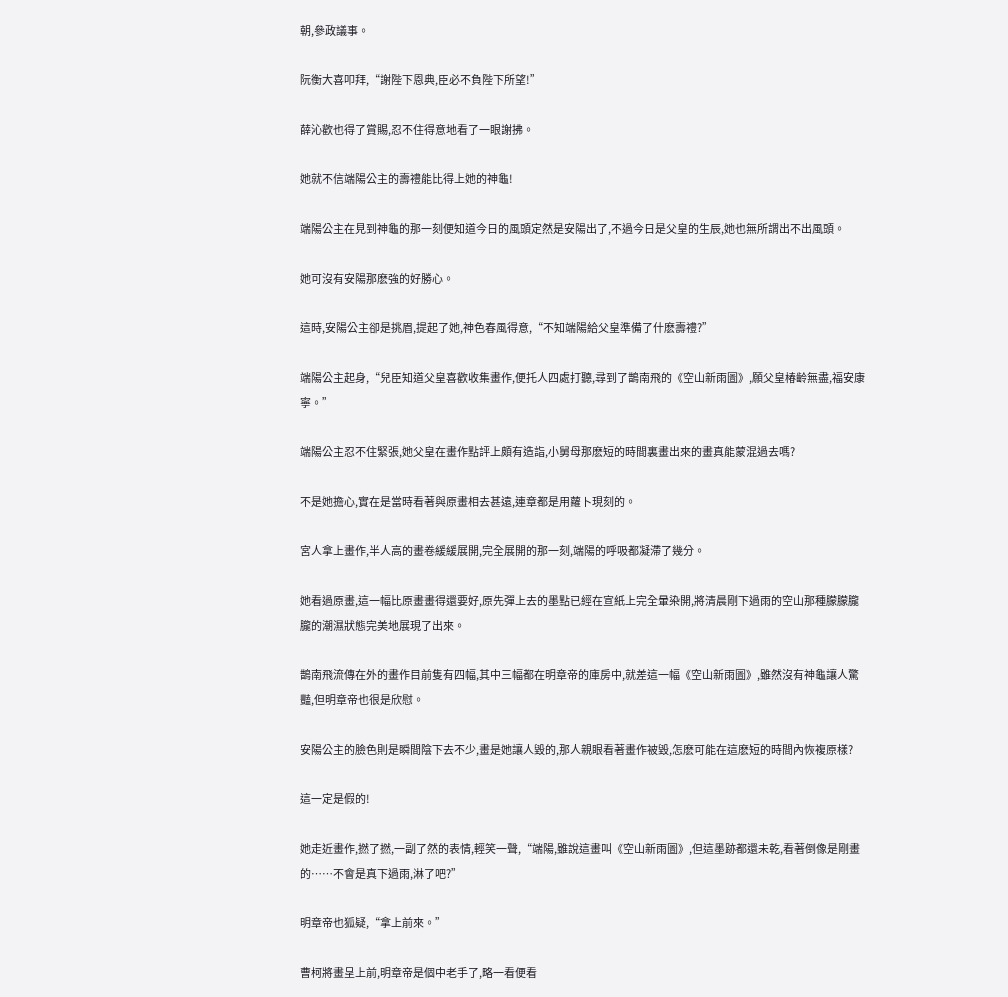朝,參政議事。

阮衡大喜叩拜,“謝陛下恩典,臣必不負陛下所望!”

薛沁歡也得了賞賜,忍不住得意地看了一眼謝拂。

她就不信端陽公主的壽禮能比得上她的神龜!

端陽公主在見到神龜的那一刻便知道今日的風頭定然是安陽出了,不過今日是父皇的生辰,她也無所謂出不出風頭。

她可沒有安陽那麽強的好勝心。

這時,安陽公主卻是挑眉,提起了她,神色春風得意,“不知端陽給父皇準備了什麽壽禮?”

端陽公主起身,“兒臣知道父皇喜歡收集畫作,便托人四處打聽,尋到了鵲南飛的《空山新雨圖》,願父皇椿齡無盡,福安康寧。”

端陽公主忍不住緊張,她父皇在畫作點評上頗有造詣,小舅母那麽短的時間裏畫出來的畫真能蒙混過去嗎?

不是她擔心,實在是當時看著與原畫相去甚遠,連章都是用蘿卜現刻的。

宮人拿上畫作,半人高的畫卷緩緩展開,完全展開的那一刻,端陽的呼吸都凝滯了幾分。

她看過原畫,這一幅比原畫畫得還要好,原先彈上去的墨點已經在宣紙上完全暈染開,將清晨剛下過雨的空山那種朦朦朧朧的潮濕狀態完美地展現了出來。

鵲南飛流傳在外的畫作目前隻有四幅,其中三幅都在明章帝的庫房中,就差這一幅《空山新雨圖》,雖然沒有神龜讓人驚豔,但明章帝也很是欣慰。

安陽公主的臉色則是瞬間陰下去不少,畫是她讓人毀的,那人親眼看著畫作被毀,怎麽可能在這麽短的時間內恢複原樣?

這一定是假的!

她走近畫作,撚了撚,一副了然的表情,輕笑一聲,“端陽,雖說這畫叫《空山新雨圖》,但這墨跡都還未乾,看著倒像是剛畫的……不會是真下過雨,淋了吧?”

明章帝也狐疑,“拿上前來。”

曹柯將畫呈上前,明章帝是個中老手了,略一看便看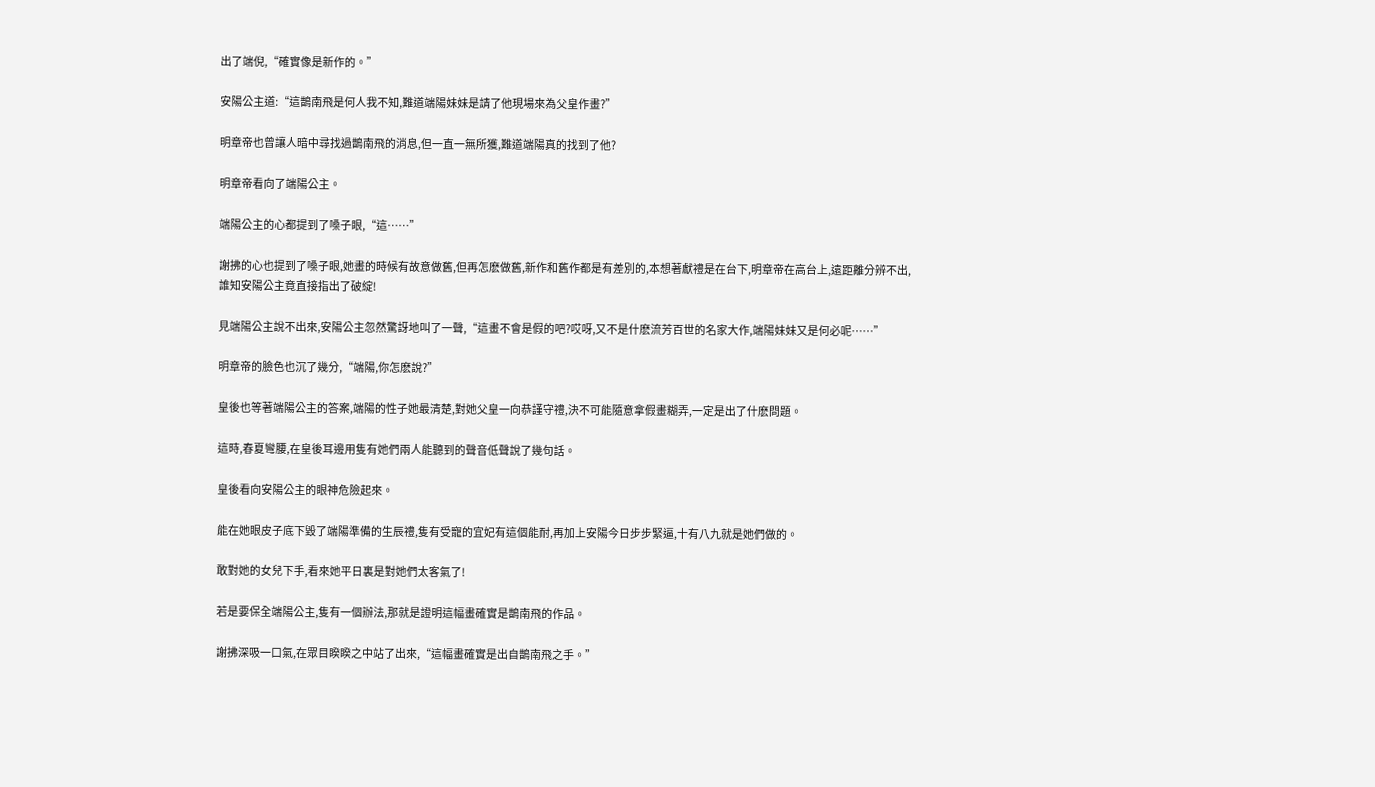出了端倪,“確實像是新作的。”

安陽公主道:“這鵲南飛是何人我不知,難道端陽妹妹是請了他現場來為父皇作畫?”

明章帝也曾讓人暗中尋找過鵲南飛的消息,但一直一無所獲,難道端陽真的找到了他?

明章帝看向了端陽公主。

端陽公主的心都提到了嗓子眼,“這……”

謝拂的心也提到了嗓子眼,她畫的時候有故意做舊,但再怎麽做舊,新作和舊作都是有差別的,本想著獻禮是在台下,明章帝在高台上,遠距離分辨不出,誰知安陽公主竟直接指出了破綻!

見端陽公主說不出來,安陽公主忽然驚訝地叫了一聲,“這畫不會是假的吧?哎呀,又不是什麽流芳百世的名家大作,端陽妹妹又是何必呢……”

明章帝的臉色也沉了幾分,“端陽,你怎麽說?”

皇後也等著端陽公主的答案,端陽的性子她最清楚,對她父皇一向恭謹守禮,決不可能隨意拿假畫糊弄,一定是出了什麽問題。

這時,春夏彎腰,在皇後耳邊用隻有她們兩人能聽到的聲音低聲說了幾句話。

皇後看向安陽公主的眼神危險起來。

能在她眼皮子底下毀了端陽準備的生辰禮,隻有受寵的宜妃有這個能耐,再加上安陽今日步步緊逼,十有八九就是她們做的。

敢對她的女兒下手,看來她平日裏是對她們太客氣了!

若是要保全端陽公主,隻有一個辦法,那就是證明這幅畫確實是鵲南飛的作品。

謝拂深吸一口氣,在眾目睽睽之中站了出來,“這幅畫確實是出自鵲南飛之手。”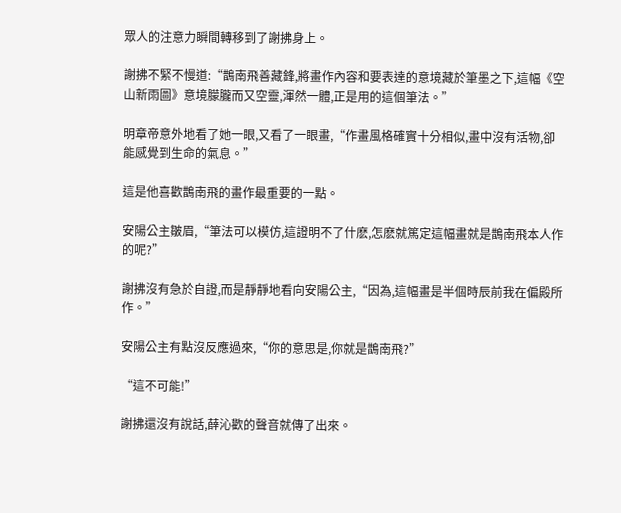眾人的注意力瞬間轉移到了謝拂身上。

謝拂不緊不慢道:“鵲南飛善藏鋒,將畫作內容和要表達的意境藏於筆墨之下,這幅《空山新雨圖》意境朦朧而又空靈,渾然一體,正是用的這個筆法。”

明章帝意外地看了她一眼,又看了一眼畫,“作畫風格確實十分相似,畫中沒有活物,卻能感覺到生命的氣息。”

這是他喜歡鵲南飛的畫作最重要的一點。

安陽公主皺眉,“筆法可以模仿,這證明不了什麽,怎麽就篤定這幅畫就是鵲南飛本人作的呢?”

謝拂沒有急於自證,而是靜靜地看向安陽公主,“因為,這幅畫是半個時辰前我在偏殿所作。”

安陽公主有點沒反應過來,“你的意思是,你就是鵲南飛?”

“這不可能!”

謝拂還沒有說話,薛沁歡的聲音就傳了出來。